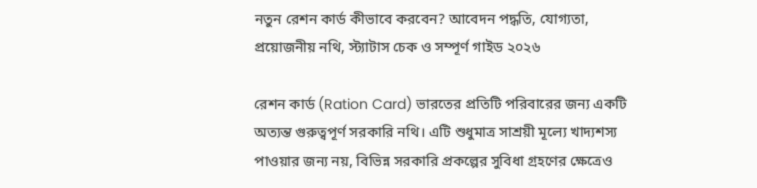নতুন রেশন কার্ড কীভাবে করবেন? আবেদন পদ্ধতি, যোগ্যতা, প্রয়োজনীয় নথি, স্ট্যাটাস চেক ও সম্পূর্ণ গাইড ২০২৬

রেশন কার্ড (Ration Card) ভারতের প্রতিটি পরিবারের জন্য একটি অত্যন্ত গুরুত্বপূর্ণ সরকারি নথি। এটি শুধুমাত্র সাশ্রয়ী মূল্যে খাদ্যশস্য পাওয়ার জন্য নয়, বিভিন্ন সরকারি প্রকল্পের সুবিধা গ্রহণের ক্ষেত্রেও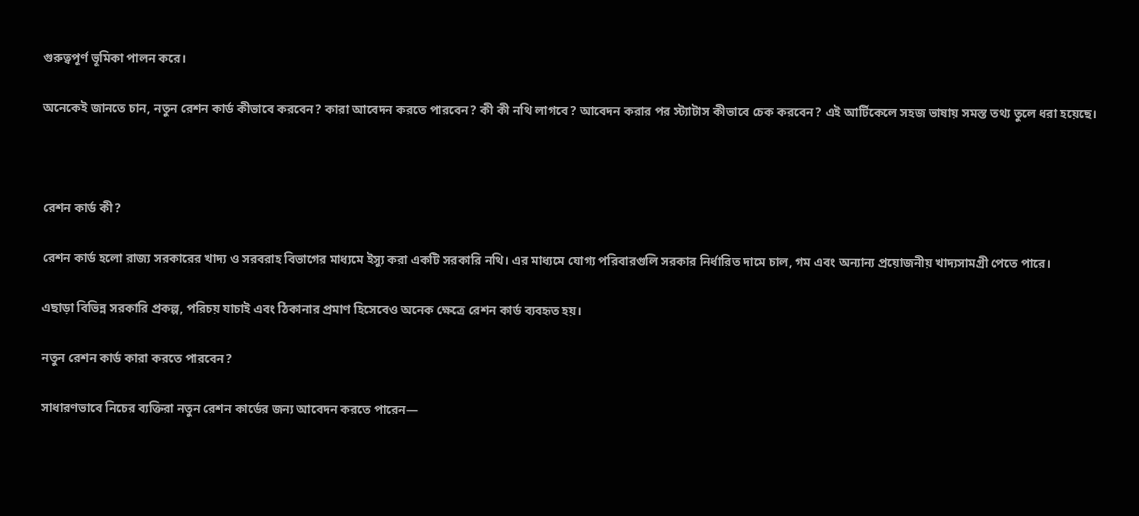গুরুত্বপূর্ণ ভূমিকা পালন করে।

অনেকেই জানতে চান, নতুন রেশন কার্ড কীভাবে করবেন? কারা আবেদন করতে পারবেন? কী কী নথি লাগবে? আবেদন করার পর স্ট্যাটাস কীভাবে চেক করবেন? এই আর্টিকেলে সহজ ভাষায় সমস্ত তথ্য তুলে ধরা হয়েছে।



রেশন কার্ড কী?

রেশন কার্ড হলো রাজ্য সরকারের খাদ্য ও সরবরাহ বিভাগের মাধ্যমে ইস্যু করা একটি সরকারি নথি। এর মাধ্যমে যোগ্য পরিবারগুলি সরকার নির্ধারিত দামে চাল, গম এবং অন্যান্য প্রয়োজনীয় খাদ্যসামগ্রী পেতে পারে।

এছাড়া বিভিন্ন সরকারি প্রকল্প, পরিচয় যাচাই এবং ঠিকানার প্রমাণ হিসেবেও অনেক ক্ষেত্রে রেশন কার্ড ব্যবহৃত হয়।

নতুন রেশন কার্ড কারা করতে পারবেন?

সাধারণভাবে নিচের ব্যক্তিরা নতুন রেশন কার্ডের জন্য আবেদন করতে পারেন—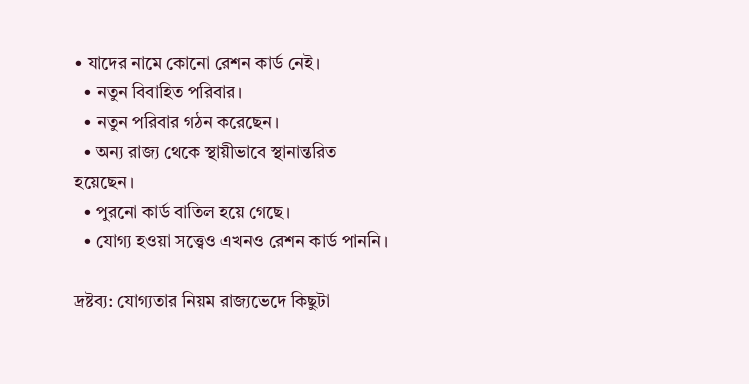• যাদের নামে কোনো রেশন কার্ড নেই।
  • নতুন বিবাহিত পরিবার।
  • নতুন পরিবার গঠন করেছেন।
  • অন্য রাজ্য থেকে স্থায়ীভাবে স্থানান্তরিত হয়েছেন।
  • পুরনো কার্ড বাতিল হয়ে গেছে।
  • যোগ্য হওয়া সত্ত্বেও এখনও রেশন কার্ড পাননি।

দ্রষ্টব্য: যোগ্যতার নিয়ম রাজ্যভেদে কিছুটা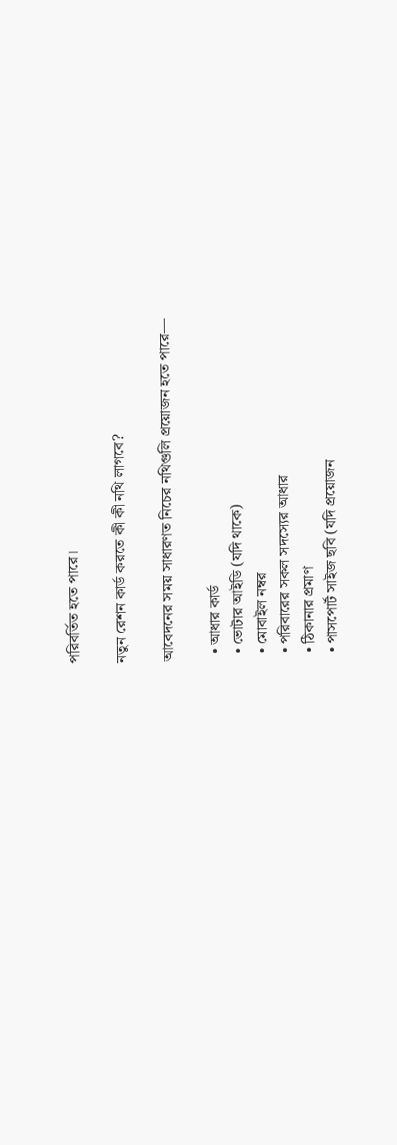পরিবর্তিত হতে পারে।

নতুন রেশন কার্ড করতে কী কী নথি লাগবে?

আবেদনের সময় সাধারণত নিচের নথিগুলি প্রয়োজন হতে পারে—

  • আধার কার্ড
  • ভোটার আইডি (যদি থাকে)
  • মোবাইল নম্বর
  • পরিবারের সকল সদস্যের আধার
  • ঠিকানার প্রমাণ
  • পাসপোর্ট সাইজ ছবি (যদি প্রয়োজন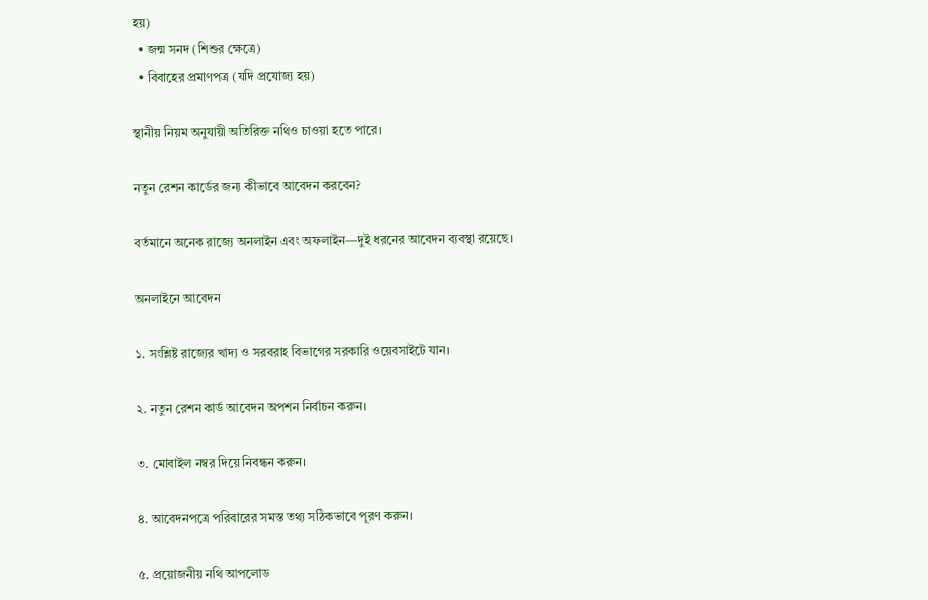হয়)
  • জন্ম সনদ (শিশুর ক্ষেত্রে)
  • বিবাহের প্রমাণপত্র (যদি প্রযোজ্য হয়)

স্থানীয় নিয়ম অনুযায়ী অতিরিক্ত নথিও চাওয়া হতে পারে।

নতুন রেশন কার্ডের জন্য কীভাবে আবেদন করবেন?

বর্তমানে অনেক রাজ্যে অনলাইন এবং অফলাইন—দুই ধরনের আবেদন ব্যবস্থা রয়েছে।

অনলাইনে আবেদন

১. সংশ্লিষ্ট রাজ্যের খাদ্য ও সরবরাহ বিভাগের সরকারি ওয়েবসাইটে যান।

২. নতুন রেশন কার্ড আবেদন অপশন নির্বাচন করুন।

৩. মোবাইল নম্বর দিয়ে নিবন্ধন করুন।

৪. আবেদনপত্রে পরিবারের সমস্ত তথ্য সঠিকভাবে পূরণ করুন।

৫. প্রয়োজনীয় নথি আপলোড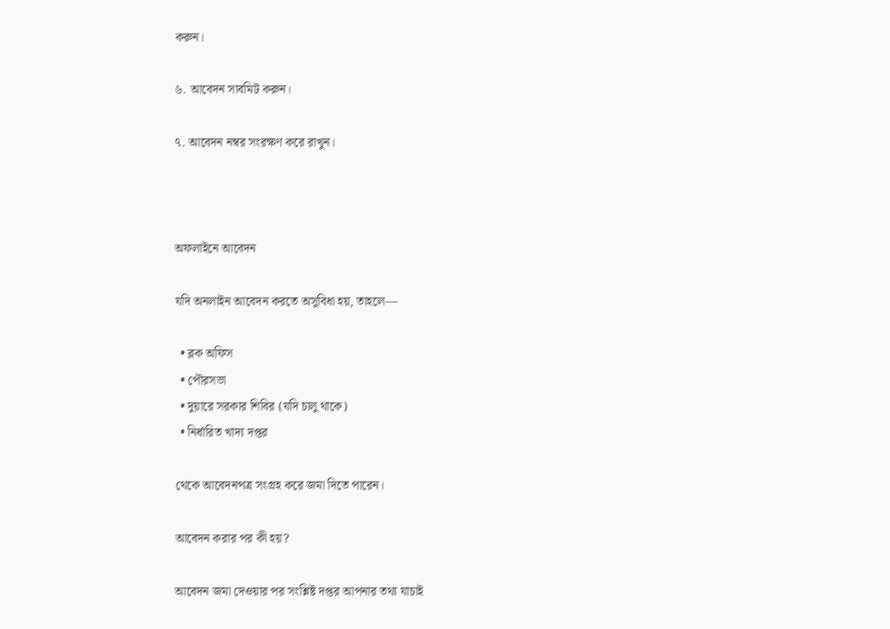করুন।

৬. আবেদন সাবমিট করুন।

৭. আবেদন নম্বর সংরক্ষণ করে রাখুন।



অফলাইনে আবেদন

যদি অনলাইন আবেদন করতে অসুবিধা হয়, তাহলে—

  • ব্লক অফিস
  • পৌরসভা
  • দুয়ারে সরকার শিবির (যদি চালু থাকে)
  • নির্ধারিত খাদ্য দপ্তর

থেকে আবেদনপত্র সংগ্রহ করে জমা দিতে পারেন।

আবেদন করার পর কী হয়?

আবেদন জমা দেওয়ার পর সংশ্লিষ্ট দপ্তর আপনার তথ্য যাচাই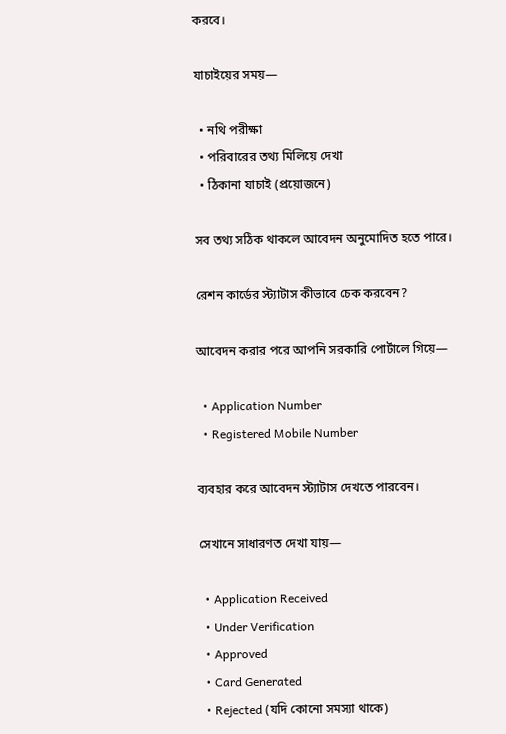করবে।

যাচাইয়ের সময়—

  • নথি পরীক্ষা
  • পরিবারের তথ্য মিলিয়ে দেখা
  • ঠিকানা যাচাই (প্রয়োজনে)

সব তথ্য সঠিক থাকলে আবেদন অনুমোদিত হতে পারে।

রেশন কার্ডের স্ট্যাটাস কীভাবে চেক করবেন?

আবেদন করার পরে আপনি সরকারি পোর্টালে গিয়ে—

  • Application Number
  • Registered Mobile Number

ব্যবহার করে আবেদন স্ট্যাটাস দেখতে পারবেন।

সেখানে সাধারণত দেখা যায়—

  • Application Received
  • Under Verification
  • Approved
  • Card Generated
  • Rejected (যদি কোনো সমস্যা থাকে)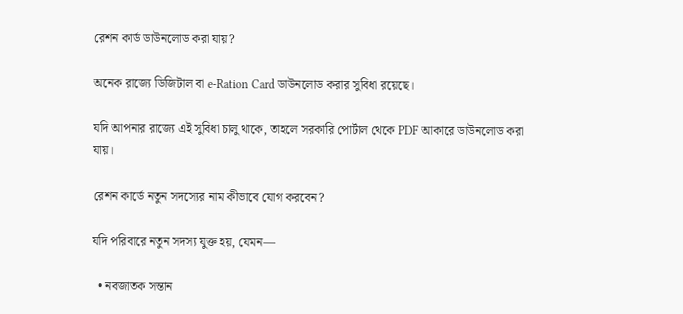রেশন কার্ড ডাউনলোড করা যায়?

অনেক রাজ্যে ডিজিটাল বা e-Ration Card ডাউনলোড করার সুবিধা রয়েছে।

যদি আপনার রাজ্যে এই সুবিধা চালু থাকে, তাহলে সরকারি পোর্টাল থেকে PDF আকারে ডাউনলোড করা যায়।

রেশন কার্ডে নতুন সদস্যের নাম কীভাবে যোগ করবেন?

যদি পরিবারে নতুন সদস্য যুক্ত হয়, যেমন—

  • নবজাতক সন্তান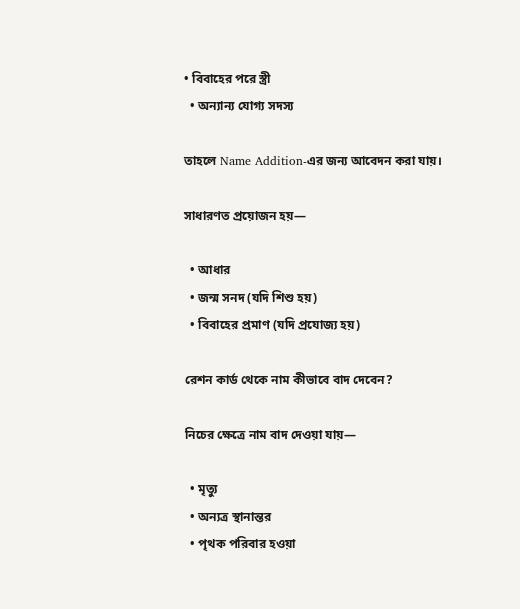• বিবাহের পরে স্ত্রী
  • অন্যান্য যোগ্য সদস্য

তাহলে Name Addition-এর জন্য আবেদন করা যায়।

সাধারণত প্রয়োজন হয়—

  • আধার
  • জন্ম সনদ (যদি শিশু হয়)
  • বিবাহের প্রমাণ (যদি প্রযোজ্য হয়)

রেশন কার্ড থেকে নাম কীভাবে বাদ দেবেন?

নিচের ক্ষেত্রে নাম বাদ দেওয়া যায়—

  • মৃত্যু
  • অন্যত্র স্থানান্তর
  • পৃথক পরিবার হওয়া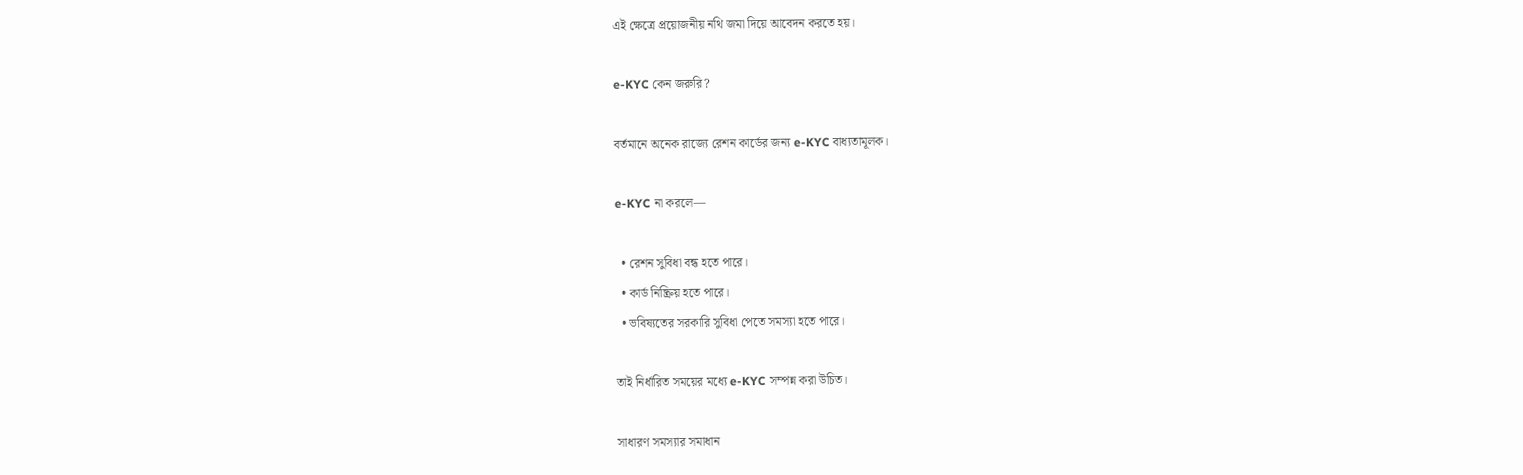এই ক্ষেত্রে প্রয়োজনীয় নথি জমা দিয়ে আবেদন করতে হয়।

e-KYC কেন জরুরি?

বর্তমানে অনেক রাজ্যে রেশন কার্ডের জন্য e-KYC বাধ্যতামূলক।

e-KYC না করলে—

  • রেশন সুবিধা বন্ধ হতে পারে।
  • কার্ড নিষ্ক্রিয় হতে পারে।
  • ভবিষ্যতের সরকারি সুবিধা পেতে সমস্যা হতে পারে।

তাই নির্ধারিত সময়ের মধ্যে e-KYC সম্পন্ন করা উচিত।

সাধারণ সমস্যার সমাধান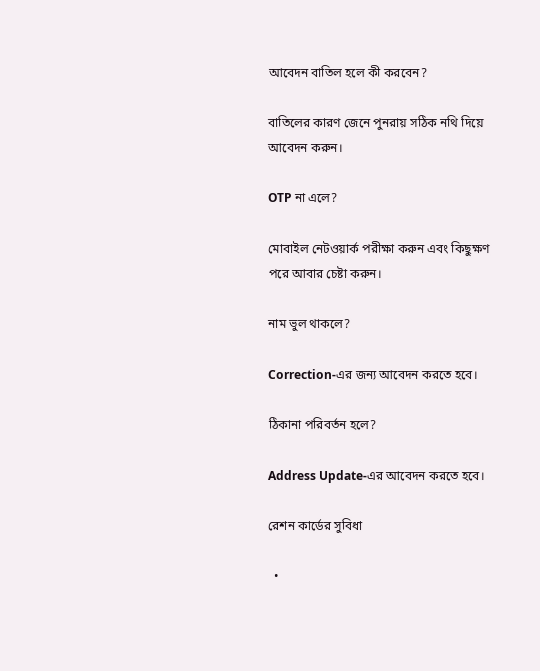আবেদন বাতিল হলে কী করবেন?

বাতিলের কারণ জেনে পুনরায় সঠিক নথি দিয়ে আবেদন করুন।

OTP না এলে?

মোবাইল নেটওয়ার্ক পরীক্ষা করুন এবং কিছুক্ষণ পরে আবার চেষ্টা করুন।

নাম ভুল থাকলে?

Correction-এর জন্য আবেদন করতে হবে।

ঠিকানা পরিবর্তন হলে?

Address Update-এর আবেদন করতে হবে।

রেশন কার্ডের সুবিধা

  •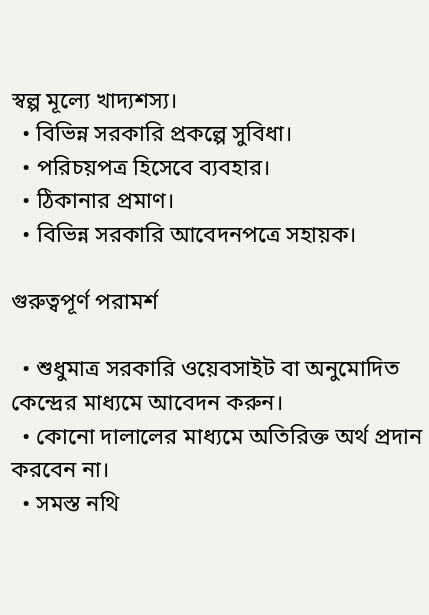স্বল্প মূল্যে খাদ্যশস্য।
  • বিভিন্ন সরকারি প্রকল্পে সুবিধা।
  • পরিচয়পত্র হিসেবে ব্যবহার।
  • ঠিকানার প্রমাণ।
  • বিভিন্ন সরকারি আবেদনপত্রে সহায়ক।

গুরুত্বপূর্ণ পরামর্শ

  • শুধুমাত্র সরকারি ওয়েবসাইট বা অনুমোদিত কেন্দ্রের মাধ্যমে আবেদন করুন।
  • কোনো দালালের মাধ্যমে অতিরিক্ত অর্থ প্রদান করবেন না।
  • সমস্ত নথি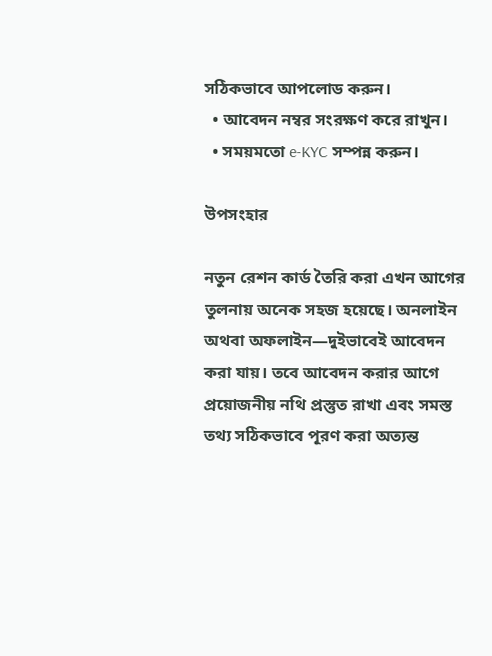সঠিকভাবে আপলোড করুন।
  • আবেদন নম্বর সংরক্ষণ করে রাখুন।
  • সময়মতো e-KYC সম্পন্ন করুন।

উপসংহার

নতুন রেশন কার্ড তৈরি করা এখন আগের তুলনায় অনেক সহজ হয়েছে। অনলাইন অথবা অফলাইন—দুইভাবেই আবেদন করা যায়। তবে আবেদন করার আগে প্রয়োজনীয় নথি প্রস্তুত রাখা এবং সমস্ত তথ্য সঠিকভাবে পূরণ করা অত্যন্ত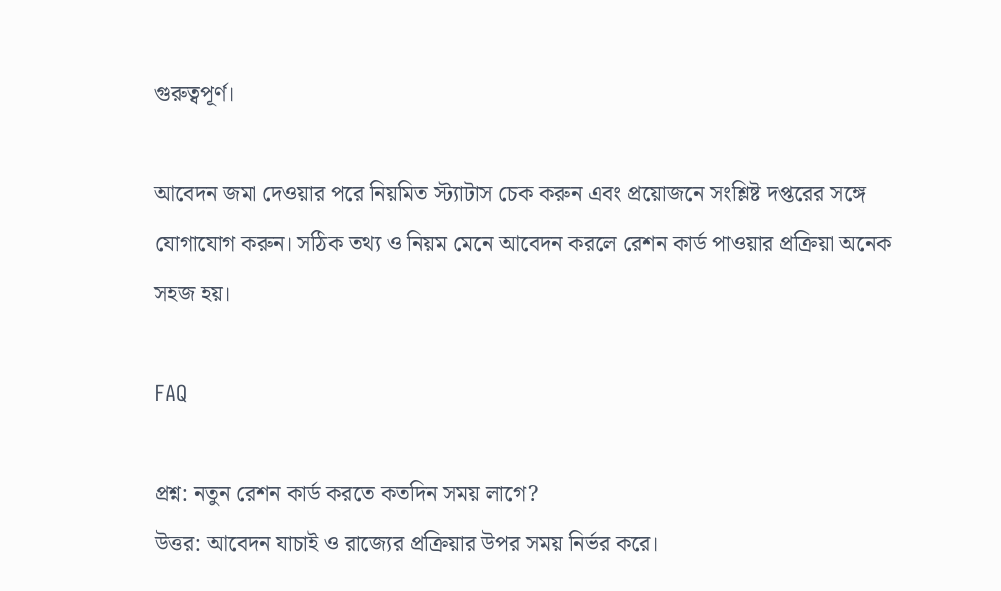গুরুত্বপূর্ণ।

আবেদন জমা দেওয়ার পরে নিয়মিত স্ট্যাটাস চেক করুন এবং প্রয়োজনে সংশ্লিষ্ট দপ্তরের সঙ্গে যোগাযোগ করুন। সঠিক তথ্য ও নিয়ম মেনে আবেদন করলে রেশন কার্ড পাওয়ার প্রক্রিয়া অনেক সহজ হয়।

FAQ

প্রশ্ন: নতুন রেশন কার্ড করতে কতদিন সময় লাগে?
উত্তর: আবেদন যাচাই ও রাজ্যের প্রক্রিয়ার উপর সময় নির্ভর করে।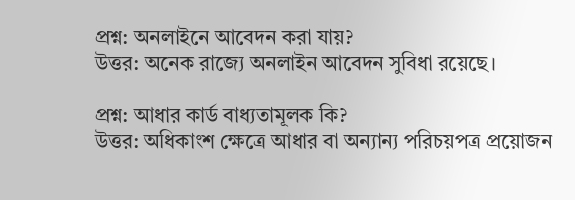প্রশ্ন: অনলাইনে আবেদন করা যায়?
উত্তর: অনেক রাজ্যে অনলাইন আবেদন সুবিধা রয়েছে।

প্রশ্ন: আধার কার্ড বাধ্যতামূলক কি?
উত্তর: অধিকাংশ ক্ষেত্রে আধার বা অন্যান্য পরিচয়পত্র প্রয়োজন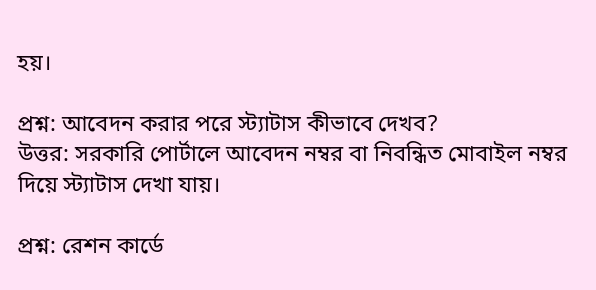হয়।

প্রশ্ন: আবেদন করার পরে স্ট্যাটাস কীভাবে দেখব?
উত্তর: সরকারি পোর্টালে আবেদন নম্বর বা নিবন্ধিত মোবাইল নম্বর দিয়ে স্ট্যাটাস দেখা যায়।

প্রশ্ন: রেশন কার্ডে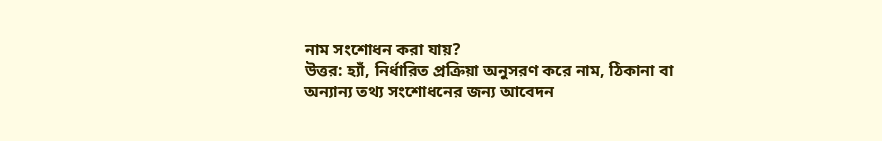নাম সংশোধন করা যায়?
উত্তর: হ্যাঁ, নির্ধারিত প্রক্রিয়া অনুসরণ করে নাম, ঠিকানা বা অন্যান্য তথ্য সংশোধনের জন্য আবেদন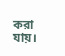করা যায়।